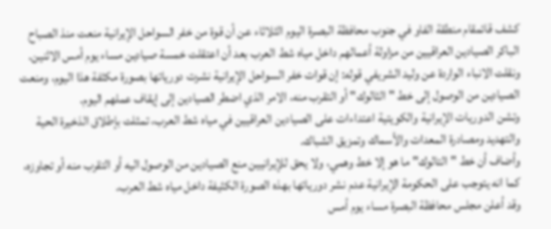كشف قائمقام منطقة الفاو في جنوب محافظة البصرة اليوم الثلاثاء عن أن قوة من خفر السواحل الإيرانية منعت منذ الصباح الباكر الصيادين العراقيين من مزاولة أعمالهم داخل مياه شط العرب بعد أن اعتقلت خمسة صيادين مساء يوم أمس الاثنين.
ونقلت الانباء الواردة عن وليد الشريفي قوله: إن قوات خفر السواحل الإيرانية نشرت دورياتها بصورة مكثفة هذا اليوم، ومنعت الصيادين من الوصول إلى خط "الثالوك" أو التقرب منه، الامر الذي اضطر الصيادين إلى إيقاف عملهم اليوم.
وتشن الدوريات الإيرانية والكويتية اعتداءات على الصيادين العراقيين في مياه شط العرب، تمثلت بإطلاق الذخيرة الحية والتهديد ومصادرة المعدات والأسماك وتمزيق الشباك.
وأضاف أن خط "التالوك" ما هو إلا خط وهمي، ولا يحق للإيرانيين منع الصيادين من الوصول اليه أو التقرب منه أو تجاوزه، كما انه يتوجب على الحكومة الإيرانية عدم نشر دورياتها بهذه الصورة الكثيفة داخل مياه شط العرب.
وقد أعلن مجلس محافظة البصرة مساء يوم أمس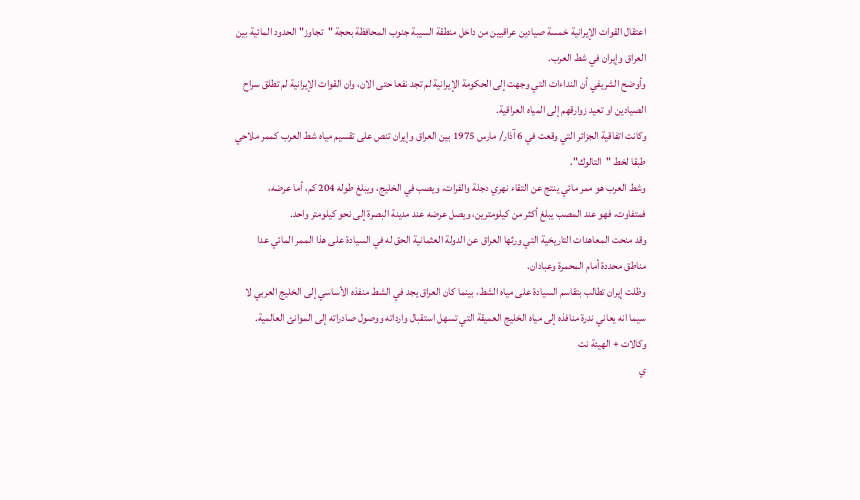اعتقال القوات الإيرانية خمسة صيادين عراقيين من داخل منطقة السيبة جنوب المحافظة بحجة "تجاوز" الحدود المائية بين العراق وإيران في شط العرب.
وأوضح الشريفي أن النداءات التي وجهت إلى الحكومة الإيرانية لم تجد نفعا حتى الان، وان القوات الإيرانية لم تطلق سراح الصيادين او تعيد زوارقهم إلى المياه العراقية.
وكانت اتفاقية الجزائر التي وقعت في 6 آذار/ مارس 1975 بين العراق وإيران تنص على تقسيم مياه شط العرب كممر ملاحي طبقا لخط "التالوك".
وشط العرب هو ممر مائي ينتج عن التقاء نهري دجلة والفرات، ويصب في الخليج، ويبلغ طوله 204 كم، أما عرضه، فمتفاوت، فهو عند المصب يبلغ أكثر من كيلومترين، ويصل عرضه عند مدينة البصرة إلى نحو كيلومتر واحد.
وقد منحت المعاهدات التاريخية التي ورثها العراق عن الدولة العثمانية الحق له في السيادة على هذا الممر المائي عدا مناطق محددة أمام المحمرة وعبادان.
وظلت إيران تطالب بتقاسم السيادة على مياه الشط، بينما كان العراق يجد في الشط منفذه الأساسي إلى الخليج العربي لا سيما انه يعاني ندرة منافذه إلى مياه الخليج العميقة التي تسهل استقبال وارداته ووصول صادراته إلى الموانئ العالمية.
وكالات + الهيئة نت
ي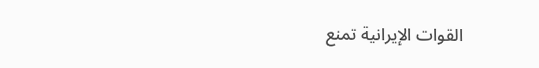القوات الإيرانية تمنع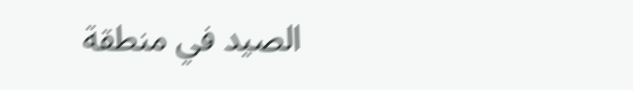الصيد في منطقة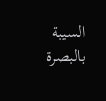السيبة بالبصرة